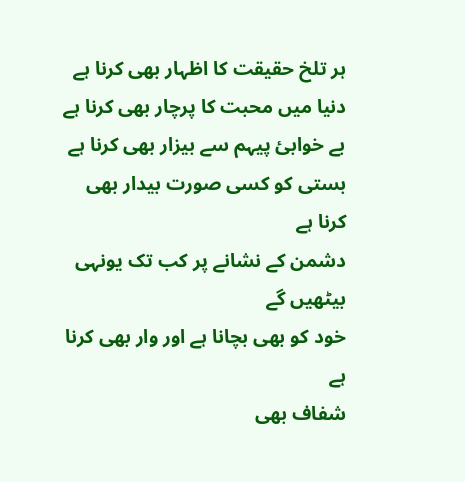ہر تلخ حقیقت کا اظہار بھی کرنا ہے
دنیا میں محبت کا پرچار بھی کرنا ہے
بے خوابیٔ پیہم سے بیزار بھی کرنا ہے
بستی کو کسی صورت بیدار بھی کرنا ہے
دشمن کے نشانے پر کب تک یونہی بیٹھیں گے
خود کو بھی بچانا ہے اور وار بھی کرنا ہے
شفاف بھی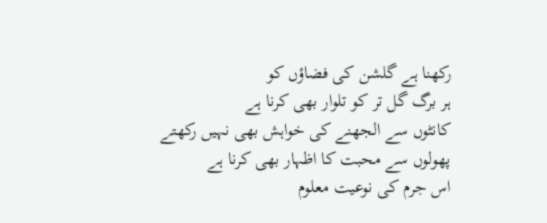رکھنا ہے گلشن کی فضاؤں کو
ہر برگ گل تر کو تلوار بھی کرنا ہے
کانٹوں سے الجھنے کی خواہش بھی نہیں رکھتے
پھولوں سے محبت کا اظہار بھی کرنا ہے
اس جرم کی نوعیت معلوم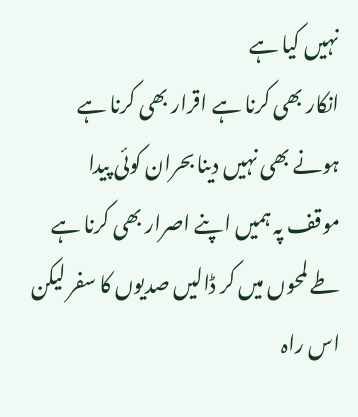نہیں کیا ہے
انکار بھی کرنا ہے اقرار بھی کرنا ہے
ہونے بھی نہیں دینا بحران کوئی پیدا
موقف پہ ہمیں اپنے اصرار بھی کرنا ہے
طے لمحوں میں کر ڈالیں صدیوں کا سفر لیکن
اس راہ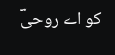کو اے روحیؔ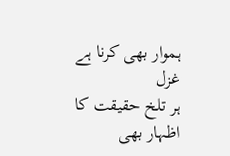ہموار بھی کرنا ہے
غزل
ہر تلخ حقیقت کا اظہار بھی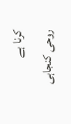کرنا ہے
روحی کنجاہی